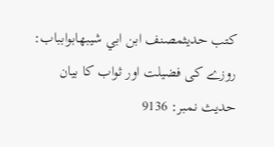کتب حدیثمصنف ابن ابي شيبهابوابباب: روزے کی فضیلت اور ثواب کا بیان
حدیث نمبر: 9136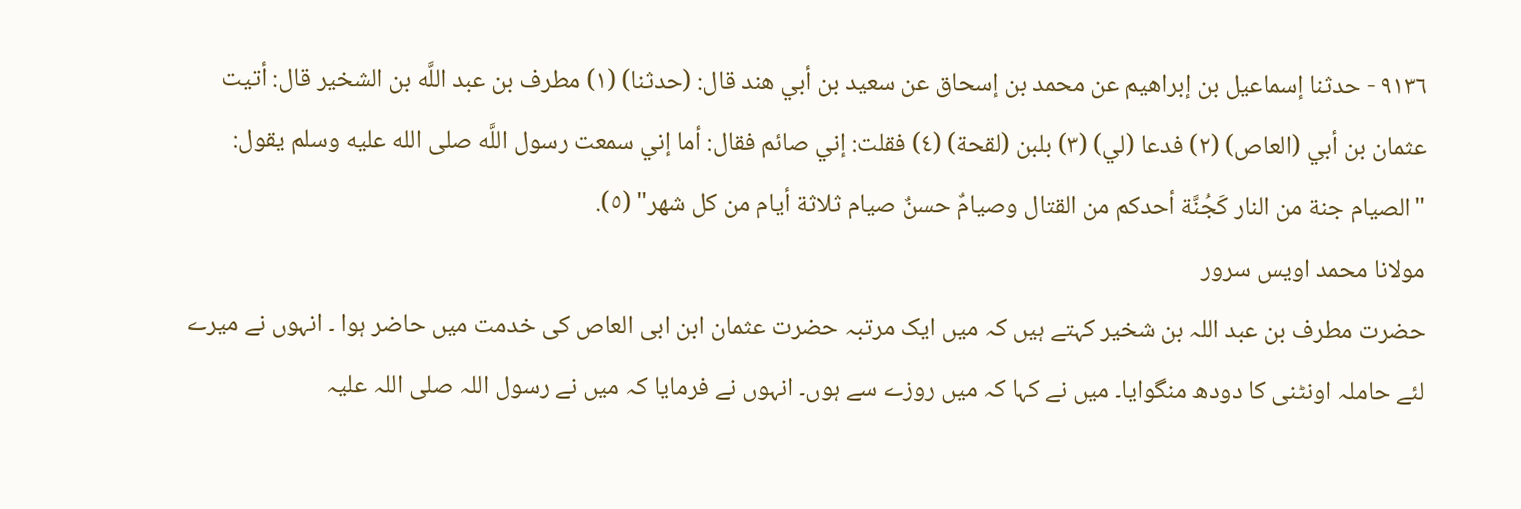٩١٣٦ - حدثنا إسماعيل بن إبراهيم عن محمد بن إسحاق عن سعيد بن أبي هند قال: (حدثنا) (١) مطرف بن عبد اللَّه بن الشخير قال: أتيت عثمان بن أبي (العاص) (٢) فدعا (لي) (٣) بلبن (لقحة) (٤) فقلت: إني صائم فقال: أما إني سمعت رسول اللَّه صلى الله عليه وسلم يقول: "الصيام جنة من النار كَجُنَّة أحدكم من القتال وصيامٌ حسنٌ صيام ثلاثة أيام من كل شهر" (٥).
مولانا محمد اویس سرور
حضرت مطرف بن عبد اللہ بن شخیر کہتے ہیں کہ میں ایک مرتبہ حضرت عثمان ابن ابی العاص کی خدمت میں حاضر ہوا ۔ انہوں نے میرے لئے حاملہ اونٹنی کا دودھ منگوایا۔ میں نے کہا کہ میں روزے سے ہوں۔ انہوں نے فرمایا کہ میں نے رسول اللہ صلی اللہ علیہ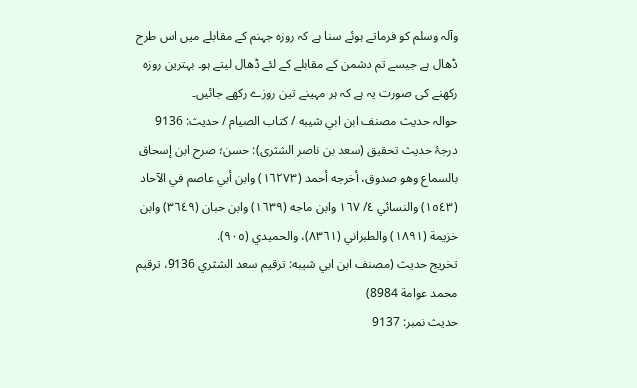وآلہ وسلم کو فرماتے ہوئے سنا ہے کہ روزہ جہنم کے مقابلے میں اس طرح ڈھال ہے جیسے تم دشمن کے مقابلے کے لئے ڈھال لیتے ہو۔ بہترین روزہ رکھنے کی صورت یہ ہے کہ ہر مہینے تین روزے رکھے جائیں۔
حوالہ حدیث مصنف ابن ابي شيبه / كتاب الصيام / حدیث: 9136
درجۂ حدیث تحقیق (سعد بن ناصر الشثری): حسن؛ صرح ابن إسحاق بالسماع وهو صدوق، أخرجه أحمد (١٦٢٧٣) وابن أبي عاصم في الآحاد (١٥٤٣) والنسائي ٤/ ١٦٧ وابن ماجه (١٦٣٩) وابن حبان (٣٦٤٩) وابن خزيمة (١٨٩١) والطبراني (٨٣٦١)، والحميدي (٩٠٥).
تخریج حدیث (مصنف ابن ابي شيبه: ترقيم سعد الشثري 9136، ترقيم محمد عوامة 8984)
حدیث نمبر: 9137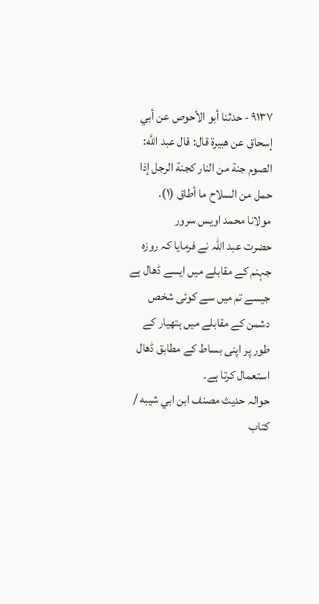٩١٣٧ - حدثنا أبو الأحوص عن أبي إسحاق عن هبيرة قال: قال عبد اللَّه: الصوم جنة من النار كجنة الرجل إذا حمل من السلاح ما أطاق (١).
مولانا محمد اویس سرور
حضرت عبد اللہ نے فرمایا کہ روزہ جہنم کے مقابلے میں ایسے ڈھال ہے جیسے تم میں سے کوئی شخص دشمن کے مقابلے میں ہتھیار کے طور پر اپنی بساط کے مطابق ڈھال استعمال کرتا ہے۔
حوالہ حدیث مصنف ابن ابي شيبه / كتاب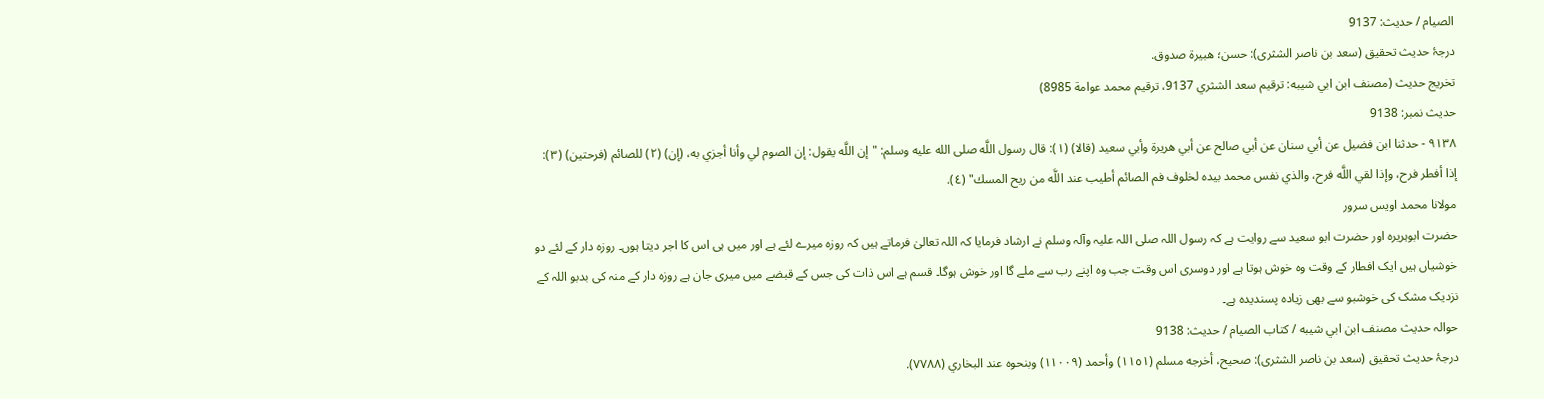الصيام / حدیث: 9137
درجۂ حدیث تحقیق (سعد بن ناصر الشثری): حسن؛ هبيرة صدوق.
تخریج حدیث (مصنف ابن ابي شيبه: ترقيم سعد الشثري 9137، ترقيم محمد عوامة 8985)
حدیث نمبر: 9138
٩١٣٨ - حدثنا ابن فضيل عن أبي سنان عن أبي صالح عن أبي هريرة وأبي سعيد (قالا) (١): قال رسول اللَّه صلى الله عليه وسلم: "إن اللَّه يقول: إن الصوم لي وأنا أجزي به، (إن) (٢) للصائم (فرحتين) (٣): إذا أفطر فرح، وإذا لقي اللَّه فرح، والذي نفس محمد بيده لخلوف فم الصائم أطيب عند اللَّه من ريح المسك" (٤).
مولانا محمد اویس سرور
حضرت ابوہریرہ اور حضرت ابو سعید سے روایت ہے کہ رسول اللہ صلی اللہ علیہ وآلہ وسلم نے ارشاد فرمایا کہ اللہ تعالیٰ فرماتے ہیں کہ روزہ میرے لئے ہے اور میں ہی اس کا اجر دیتا ہوں۔ روزہ دار کے لئے دو خوشیاں ہیں ایک افطار کے وقت وہ خوش ہوتا ہے اور دوسری اس وقت جب وہ اپنے رب سے ملے گا اور خوش ہوگا۔ قسم ہے اس ذات کی جس کے قبضے میں میری جان ہے روزہ دار کے منہ کی بدبو اللہ کے نزدیک مشک کی خوشبو سے بھی زیادہ پسندیدہ ہے۔
حوالہ حدیث مصنف ابن ابي شيبه / كتاب الصيام / حدیث: 9138
درجۂ حدیث تحقیق (سعد بن ناصر الشثری): صحيح، أخرجه مسلم (١١٥١) وأحمد (١١٠٠٩) وبنحوه عند البخاري (٧٧٨٨).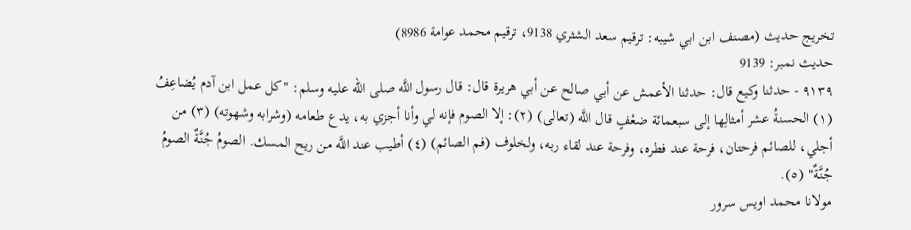تخریج حدیث (مصنف ابن ابي شيبه: ترقيم سعد الشثري 9138، ترقيم محمد عوامة 8986)
حدیث نمبر: 9139
٩١٣٩ - حدثنا وكيع قال: حدثنا الأعمش عن أبي صالح عن أبي هريرة قال: قال رسول اللَّه صلى الله عليه وسلم: "كل عمل ابن آدم يُضاعِفُ (١) الحسنةُ عشر أمثالِها إلى سبعمائة ضعْفٍ قال اللَّه (تعالى) (٢): إلا الصوم فإنه لي وأنا أجزي به، يدع طعامه (وشرابه وشهوته) (٣) من أجلي، للصائم فرحتان، فرحة عند فطره، وفرحة عند لقاء ربه، ولخلوف (فم الصائم) (٤) أطيب عند اللَّه من ريح المسك. الصومُ جُنَّةٌ الصومُ جُنَّةٌ" (٥).
مولانا محمد اویس سرور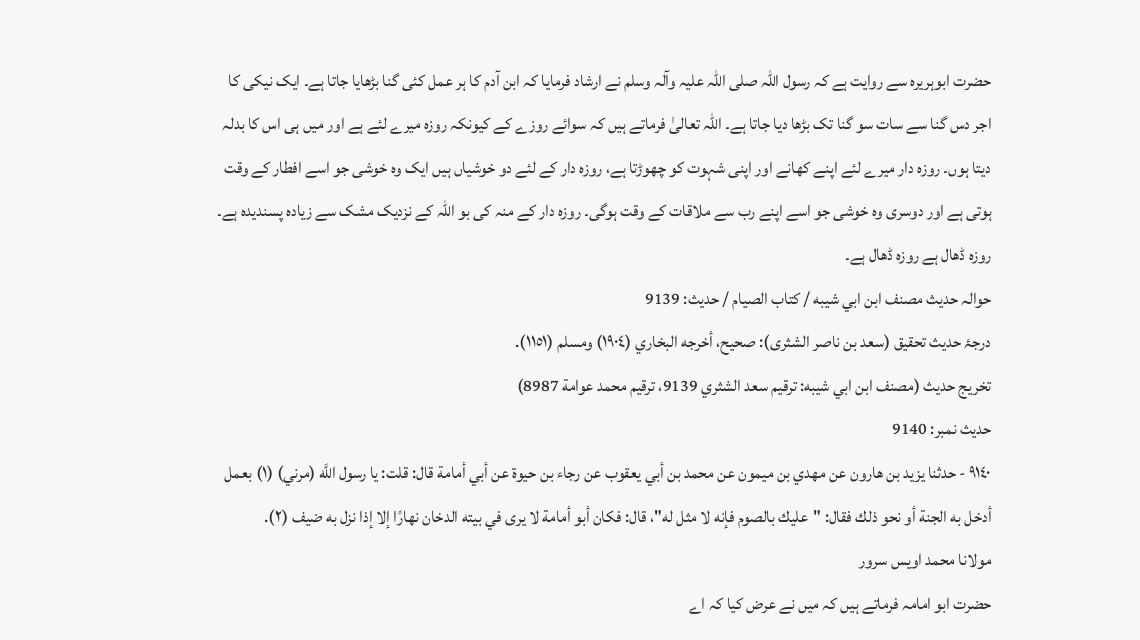حضرت ابوہریرہ سے روایت ہے کہ رسول اللہ صلی اللہ علیہ وآلہ وسلم نے ارشاد فرمایا کہ ابن آدم کا ہر عمل کئی گنا بڑھایا جاتا ہے۔ ایک نیکی کا اجر دس گنا سے سات سو گنا تک بڑھا دیا جاتا ہے۔ اللہ تعالیٰ فرماتے ہیں کہ سوائے روزے کے کیونکہ روزہ میرے لئے ہے اور میں ہی اس کا بدلہ دیتا ہوں۔ روزہ دار میرے لئے اپنے کھانے اور اپنی شہوت کو چھوڑتا ہے، روزہ دار کے لئے دو خوشیاں ہیں ایک وہ خوشی جو اسے افطار کے وقت ہوتی ہے اور دوسری وہ خوشی جو اسے اپنے رب سے ملاقات کے وقت ہوگی۔ روزہ دار کے منہ کی بو اللہ کے نزدیک مشک سے زیادہ پسندیدہ ہے۔ روزہ ڈھال ہے روزہ ڈھال ہے۔
حوالہ حدیث مصنف ابن ابي شيبه / كتاب الصيام / حدیث: 9139
درجۂ حدیث تحقیق (سعد بن ناصر الشثری): صحيح، أخرجه البخاري (١٩٠٤) ومسلم (١١٥١).
تخریج حدیث (مصنف ابن ابي شيبه: ترقيم سعد الشثري 9139، ترقيم محمد عوامة 8987)
حدیث نمبر: 9140
٩١٤٠ - حدثنا يزيد بن هارون عن مهدي بن ميمون عن محمد بن أبي يعقوب عن رجاء بن حيوة عن أبي أمامة قال: قلت: يا رسول اللَّه (مرني) (١) بعمل أدخل به الجنة أو نحو ذلك فقال: "عليك بالصوم فإنه لا مثل له"، قال: فكان أبو أمامة لا يرى في بيته الدخان نهارًا إلا إذا نزل به ضيف (٢).
مولانا محمد اویس سرور
حضرت ابو امامہ فرماتے ہیں کہ میں نے عرض کیا کہ اے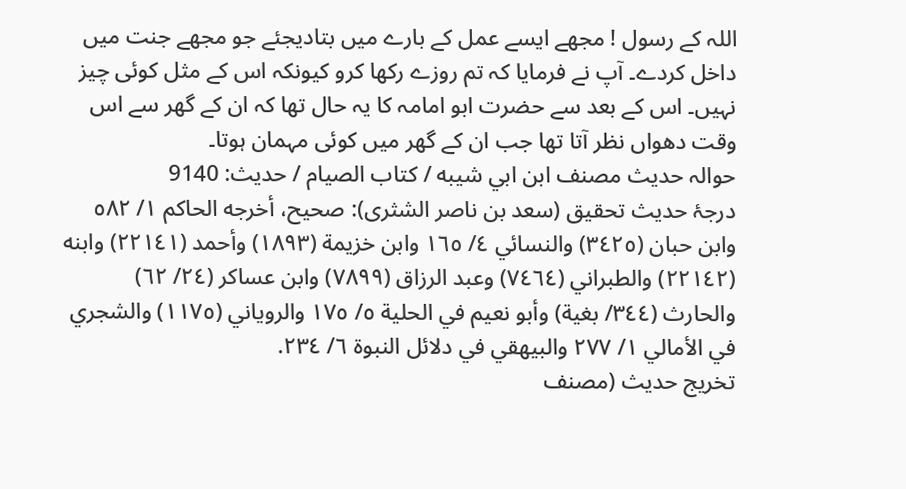اللہ کے رسول ! مجھے ایسے عمل کے بارے میں بتادیجئے جو مجھے جنت میں داخل کردے۔ آپ نے فرمایا کہ تم روزے رکھا کرو کیونکہ اس کے مثل کوئی چیز نہیں۔ اس کے بعد سے حضرت ابو امامہ کا یہ حال تھا کہ ان کے گھر سے اس وقت دھواں نظر آتا تھا جب ان کے گھر میں کوئی مہمان ہوتا۔
حوالہ حدیث مصنف ابن ابي شيبه / كتاب الصيام / حدیث: 9140
درجۂ حدیث تحقیق (سعد بن ناصر الشثری): صحيح، أخرجه الحاكم ١/ ٥٨٢ وابن حبان (٣٤٢٥) والنسائي ٤/ ١٦٥ وابن خزيمة (١٨٩٣) وأحمد (٢٢١٤١) وابنه (٢٢١٤٢) والطبراني (٧٤٦٤) وعبد الرزاق (٧٨٩٩) وابن عساكر (٢٤/ ٦٢) والحارث (٣٤٤/ بغية) وأبو نعيم في الحلية ٥/ ١٧٥ والروياني (١١٧٥) والشجري في الأمالي ١/ ٢٧٧ والبيهقي في دلائل النبوة ٦/ ٢٣٤.
تخریج حدیث (مصنف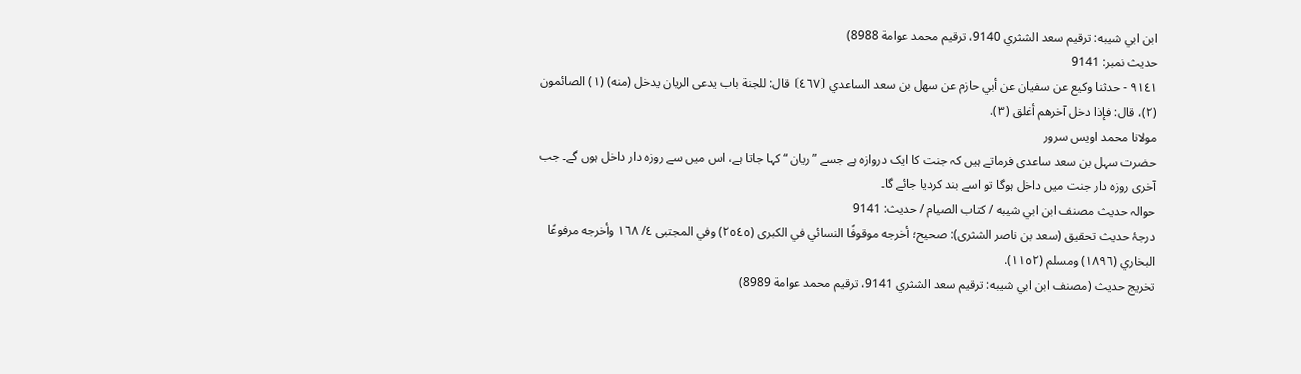ابن ابي شيبه: ترقيم سعد الشثري 9140، ترقيم محمد عوامة 8988)
حدیث نمبر: 9141
٩١٤١ - حدثنا وكيع عن سفيان عن أبي حازم عن سهل بن سعد الساعدي ⦗٤٦٧⦘ قال: للجنة باب يدعى الريان يدخل (منه) (١) الصائمون (٢)، قال: فإذا دخل آخرهم أغلق (٣).
مولانا محمد اویس سرور
حضرت سہل بن سعد ساعدی فرماتے ہیں کہ جنت کا ایک دروازہ ہے جسے ” ریان “ کہا جاتا ہے، اس میں سے روزہ دار داخل ہوں گے۔ جب آخری روزہ دار جنت میں داخل ہوگا تو اسے بند کردیا جائے گا۔
حوالہ حدیث مصنف ابن ابي شيبه / كتاب الصيام / حدیث: 9141
درجۂ حدیث تحقیق (سعد بن ناصر الشثری): صحيح؛ أخرجه موقوفًا النسائي في الكبرى (٢٥٤٥) وفي المجتبى ٤/ ١٦٨ وأخرجه مرفوعًا البخاري (١٨٩٦) ومسلم (١١٥٢).
تخریج حدیث (مصنف ابن ابي شيبه: ترقيم سعد الشثري 9141، ترقيم محمد عوامة 8989)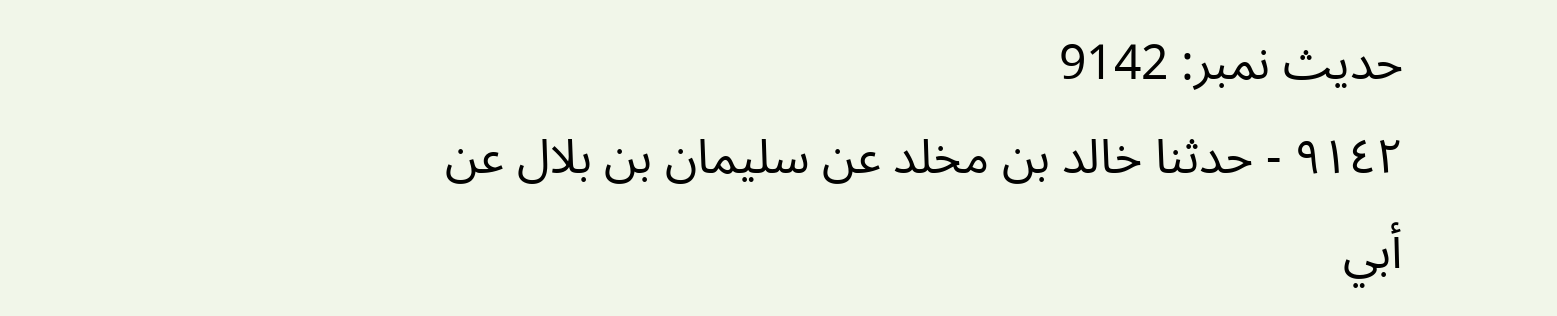حدیث نمبر: 9142
٩١٤٢ - حدثنا خالد بن مخلد عن سليمان بن بلال عن أبي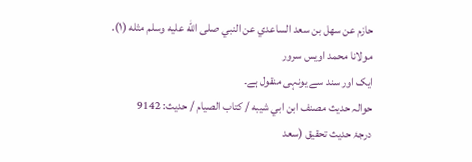حازم عن سهل بن سعد الساعدي عن النبي صلى الله عليه وسلم مثله (١).
مولانا محمد اویس سرور
ایک اور سند سے یونہی منقول ہے۔
حوالہ حدیث مصنف ابن ابي شيبه / كتاب الصيام / حدیث: 9142
درجۂ حدیث تحقیق (سعد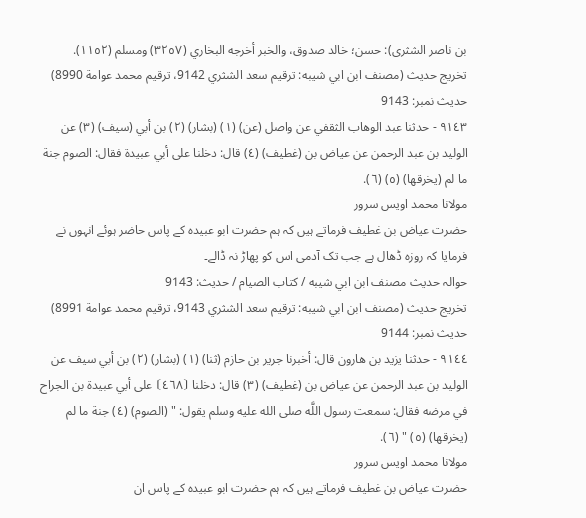بن ناصر الشثری): حسن؛ خالد صدوق، والخبر أخرجه البخاري (٣٢٥٧) ومسلم (١١٥٢).
تخریج حدیث (مصنف ابن ابي شيبه: ترقيم سعد الشثري 9142، ترقيم محمد عوامة 8990)
حدیث نمبر: 9143
٩١٤٣ - حدثنا عبد الوهاب الثقفي عن واصل (عن) (١) (بشار) (٢) بن أبي (سيف) (٣) عن الوليد بن عبد الرحمن عن عياض بن (غطيف) (٤) قال: دخلنا على أبي عبيدة فقال: الصوم جنة ما لم (يخرقها) (٥) (٦).
مولانا محمد اویس سرور
حضرت عیاض بن غطیف فرماتے ہیں کہ ہم حضرت ابو عبیدہ کے پاس حاضر ہوئے انہوں نے فرمایا کہ روزہ ڈھال ہے جب تک آدمی اس کو پھاڑ نہ ڈالے۔
حوالہ حدیث مصنف ابن ابي شيبه / كتاب الصيام / حدیث: 9143
تخریج حدیث (مصنف ابن ابي شيبه: ترقيم سعد الشثري 9143، ترقيم محمد عوامة 8991)
حدیث نمبر: 9144
٩١٤٤ - حدثنا يزيد بن هارون قال: أخبرنا جرير بن حازم (ثنا) (١) (بشار) (٢) بن أبي سيف عن الوليد بن عبد الرحمن عن عياض بن (غطيف) (٣) قال: دخلنا ⦗٤٦٨⦘ على أبي عبيدة بن الجراح في مرضه فقال: سمعت رسول اللَّه صلى الله عليه وسلم يقول: " (الصوم) (٤) جنة ما لم (يخرقها) (٥) " (٦).
مولانا محمد اویس سرور
حضرت عیاض بن غطیف فرماتے ہیں کہ ہم حضرت ابو عبیدہ کے پاس ان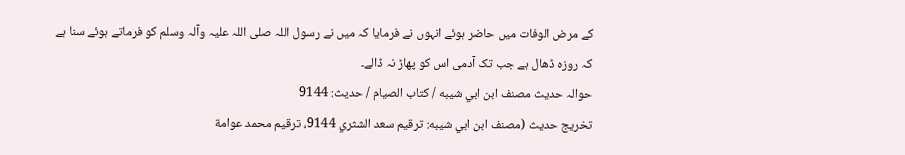کے مرض الوفات میں حاضر ہوئے انہوں نے فرمایا کہ میں نے رسول اللہ صلی اللہ علیہ وآلہ وسلم کو فرماتے ہوئے سنا ہے کہ روزہ ڈھال ہے جب تک آدمی اس کو پھاڑ نہ ڈالے۔
حوالہ حدیث مصنف ابن ابي شيبه / كتاب الصيام / حدیث: 9144
تخریج حدیث (مصنف ابن ابي شيبه: ترقيم سعد الشثري 9144، ترقيم محمد عوامة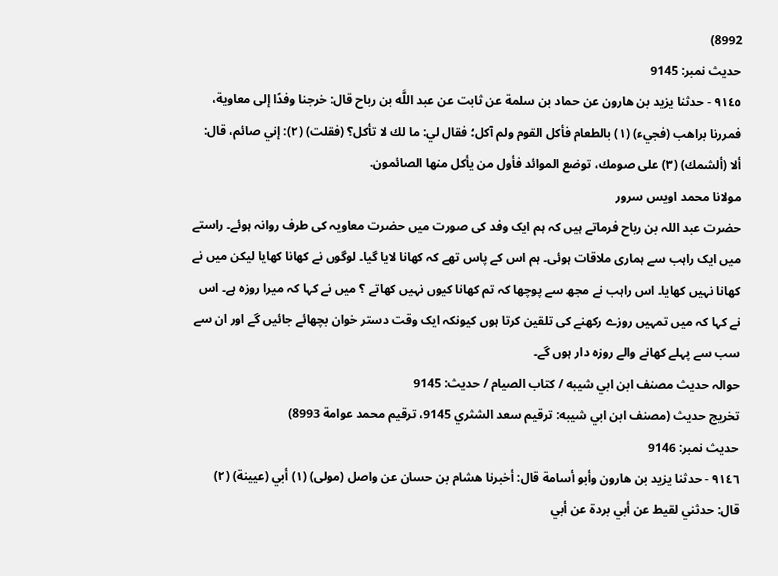8992)
حدیث نمبر: 9145
٩١٤٥ - حدثنا يزيد بن هارون عن حماد بن سلمة عن ثابت عن عبد اللَّه بن رباح قال: خرجنا وفدًا إلى معاوية، فمررنا براهب (فجيء) (١) بالطعام فأكل القوم ولم آكل؛ فقال لي: ما لك لا تأكل؟ (فقلت) (٢): إني صائم، قال: ألا (ألشمك) (٣) على صومك، توضع الموائد فأول من يأكل منها الصائمون.
مولانا محمد اویس سرور
حضرت عبد اللہ بن رباح فرماتے ہیں کہ ہم ایک وفد کی صورت میں حضرت معاویہ کی طرف روانہ ہوئے۔ راستے میں ایک راہب سے ہماری ملاقات ہوئی۔ ہم اس کے پاس تھے کہ کھانا لایا گیا۔ لوگوں نے کھانا کھایا لیکن میں نے کھانا نہیں کھایا۔ اس راہب نے مجھ سے پوچھا کہ تم کھانا کیوں نہیں کھاتے ؟ میں نے کہا کہ میرا روزہ ہے۔ اس نے کہا کہ میں تمہیں روزے رکھنے کی تلقین کرتا ہوں کیونکہ ایک وقت دستر خوان بچھائے جائیں گے اور ان سے سب سے پہلے کھانے والے روزہ دار ہوں گے۔
حوالہ حدیث مصنف ابن ابي شيبه / كتاب الصيام / حدیث: 9145
تخریج حدیث (مصنف ابن ابي شيبه: ترقيم سعد الشثري 9145، ترقيم محمد عوامة 8993)
حدیث نمبر: 9146
٩١٤٦ - حدثنا يزيد بن هارون وأبو أسامة قال: أخبرنا هشام بن حسان عن واصل (مولى) (١) أبي (عيينة) (٢) قال: حدثني لقيط عن أبي بردة عن أبي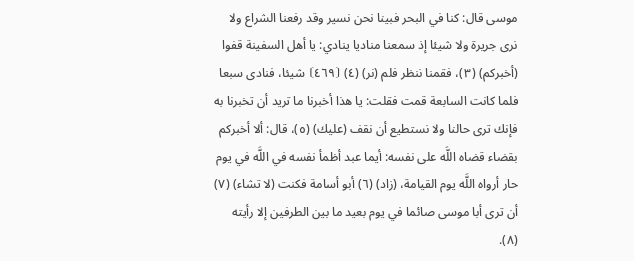موسى قال: كنا في البحر فبينا نحن نسير وقد رفعنا الشراع ولا نرى جريرة ولا شيئا إذ سمعنا مناديا ينادي: يا أهل السفينة قفوا (أخبركم) (٣)، فقمنا ننظر فلم (نر) (٤) ⦗٤٦٩⦘ شيئا، فنادى سبعا فلما كانت السابعة قمت فقلت: يا هذا أخبرنا ما تريد أن تخبرنا به فإنك ترى حالنا ولا نستطيع أن نقف (عليك) (٥)، قال: ألا أخبركم بقضاء قضاه اللَّه على نفسه: أيما عبد أظمأ نفسه في اللَّه في يوم حار أرواه اللَّه يوم القيامة، (زاد) (٦) أبو أسامة فكنت (لا تشاء) (٧) أن ترى أبا موسى صائما في يوم بعيد ما بين الطرفين إلا رأيته (٨).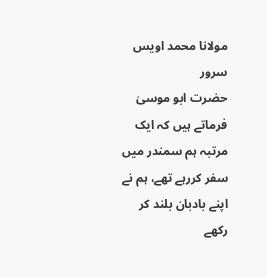مولانا محمد اویس سرور
حضرت ابو موسیٰ فرماتے ہیں کہ ایک مرتبہ ہم سمندر میں سفر کررہے تھے، ہم نے اپنے بادبان بلند کر رکھے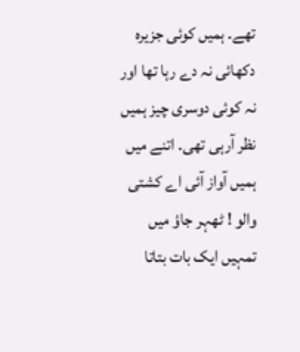تھے۔ ہمیں کوئی جزیرہ دکھائی نہ دے رہا تھا اور نہ کوئی دوسری چیز ہمیں نظر آرہی تھی۔ اتنے میں ہمیں آواز آئی اے کشتی والو ! ٹھہر جاؤ میں تمہیں ایک بات بتاتا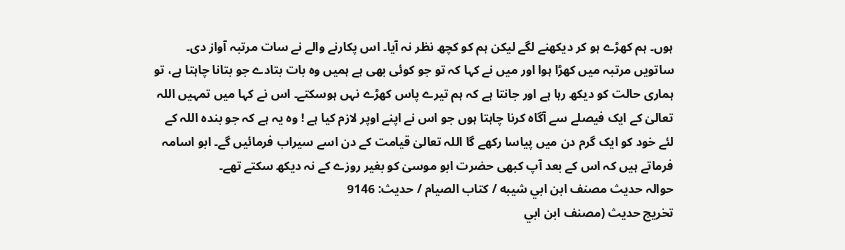ہوں۔ ہم کھڑے ہو کر دیکھنے لگے لیکن ہم کو کچھ نظر نہ آیا۔ اس پکارنے والے نے سات مرتبہ آواز دی۔ ساتویں مرتبہ میں کھڑا ہوا اور میں نے کہا کہ تو جو کوئی بھی ہے ہمیں وہ بات بتادے جو بتانا چاہتا ہے، تو ہماری حالت کو دیکھ رہا ہے اور جانتا ہے کہ ہم تیرے پاس کھڑے نہں ہوسکتے۔ اس نے کہا میں تمہیں اللہ تعالیٰ کے ایک فیصلے سے آگاہ کرنا چاہتا ہوں جو اس نے اپنے اوپر لازم کیا ہے ! وہ یہ ہے کہ جو بندہ اللہ کے لئے خود کو ایک گرم دن میں پیاسا رکھے گا اللہ تعالیٰ قیامت کے دن اسے سیراب فرمائیں گے۔ ابو اسامہ فرماتے ہیں کہ اس کے بعد آپ کبھی حضرت ابو موسیٰ کو بغیر روزے کے نہ دیکھ سکتے تھے۔
حوالہ حدیث مصنف ابن ابي شيبه / كتاب الصيام / حدیث: 9146
تخریج حدیث (مصنف ابن ابي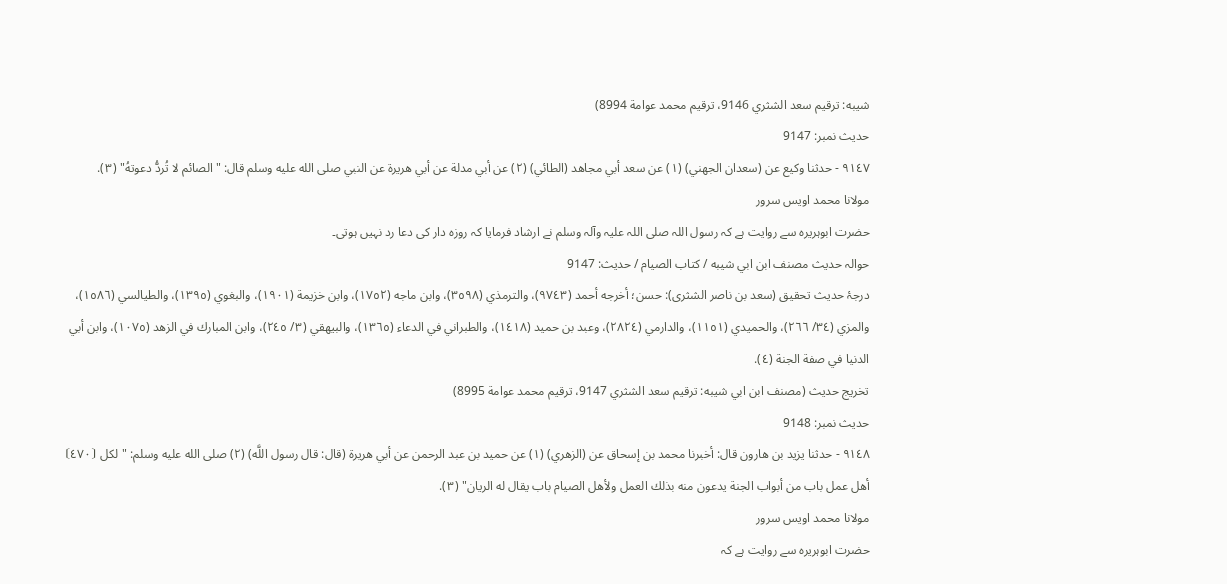شيبه: ترقيم سعد الشثري 9146، ترقيم محمد عوامة 8994)
حدیث نمبر: 9147
٩١٤٧ - حدثنا وكيع عن (سعدان الجهني) (١) عن سعد أبي مجاهد (الطائي) (٢) عن أبي مدلة عن أبي هريرة عن النبي صلى الله عليه وسلم قال: "الصائم لا تُردُّ دعوتهُ" (٣).
مولانا محمد اویس سرور
حضرت ابوہریرہ سے روایت ہے کہ رسول اللہ صلی اللہ علیہ وآلہ وسلم نے ارشاد فرمایا کہ روزہ دار کی دعا رد نہیں ہوتی۔
حوالہ حدیث مصنف ابن ابي شيبه / كتاب الصيام / حدیث: 9147
درجۂ حدیث تحقیق (سعد بن ناصر الشثری): حسن؛ أخرجه أحمد (٩٧٤٣)، والترمذي (٣٥٩٨)، وابن ماجه (١٧٥٢)، وابن خزيمة (١٩٠١)، والبغوي (١٣٩٥)، والطيالسي (١٥٨٦)، والمزي (٣٤/ ٢٦٦)، والحميدي (١١٥١)، والدارمي (٢٨٢٤)، وعبد بن حميد (١٤١٨)، والطبراني في الدعاء (١٣٦٥)، والبيهقي (٣/ ٢٤٥)، وابن المبارك في الزهد (١٠٧٥)، وابن أبي الدنيا في صفة الجنة (٤).
تخریج حدیث (مصنف ابن ابي شيبه: ترقيم سعد الشثري 9147، ترقيم محمد عوامة 8995)
حدیث نمبر: 9148
٩١٤٨ - حدثنا يزيد بن هارون قال: أخبرنا محمد بن إسحاق عن (الزهري) (١) عن حميد بن عبد الرحمن عن أبي هريرة (قال: قال رسول اللَّه) (٢) صلى الله عليه وسلم: "لكل ⦗٤٧٠⦘ أهل عمل باب من أبواب الجنة يدعون منه بذلك العمل ولأهل الصيام باب يقال له الريان" (٣).
مولانا محمد اویس سرور
حضرت ابوہریرہ سے روایت ہے کہ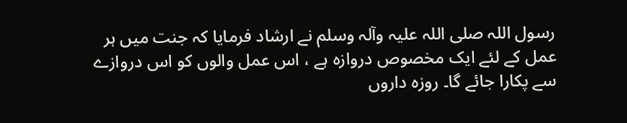رسول اللہ صلی اللہ علیہ وآلہ وسلم نے ارشاد فرمایا کہ جنت میں ہر عمل کے لئے ایک مخصوص دروازہ ہے ، اس عمل والوں کو اس دروازے سے پکارا جائے گا۔ روزہ داروں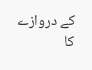کے دروازے کا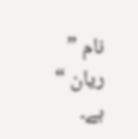نام ” ریان “ ہے۔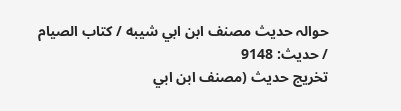حوالہ حدیث مصنف ابن ابي شيبه / كتاب الصيام / حدیث: 9148
تخریج حدیث (مصنف ابن ابي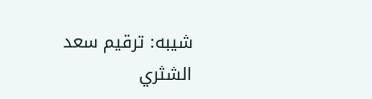شيبه: ترقيم سعد الشثري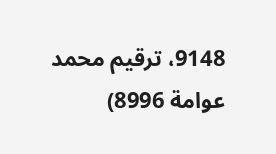9148، ترقيم محمد عوامة 8996)